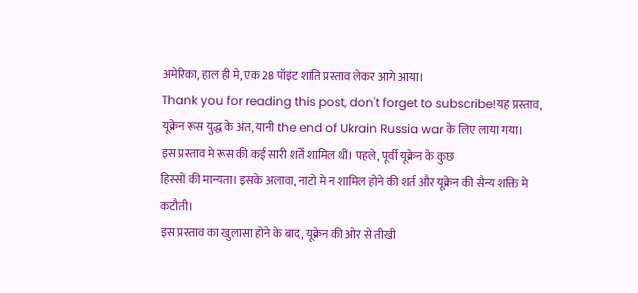अमेरिका, हाल ही मे, एक 28 पॉइंट शांति प्रस्ताव लेकर आगे आया।
Thank you for reading this post, don't forget to subscribe!यह प्रस्ताव, यूक्रेन रूस युद्ध के अंत, यानी the end of Ukrain Russia war के लिए लाया गया।
इस प्रस्ताव मे रूस की कई सारी शर्तें शामिल थीं। पहले, पूर्वी यूक्रेन के कुछ
हिस्सों की मान्यता। इसके अलावा, नाटो मे न शामिल होने की शर्त और यूक्रेन की सैन्य शक्ति मे कटौती।
इस प्रस्ताव का खुलासा होने के बाद, यूक्रेन की ओर से तीखी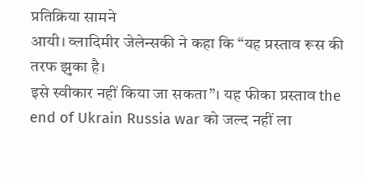प्रतिक्रिया सामने
आयी। व्लादिमीर जेलेन्सकी ने कहा कि “यह प्रस्ताव रूस की तरफ झुका है।
इसे स्वीकार नहीं किया जा सकता”। यह फीका प्रस्ताव the end of Ukrain Russia war को जल्द नहीं ला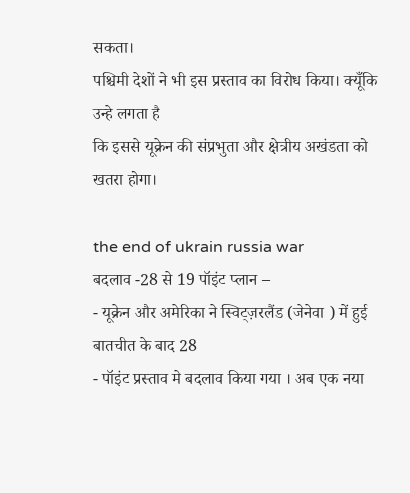सकता।
पश्चिमी देशों ने भी इस प्रस्ताव का विरोध किया। क्यूँकि उन्हे लगता है
कि इससे यूक्रेन की संप्रभुता और क्षेत्रीय अखंडता को खतरा होगा।

the end of ukrain russia war
बदलाव -28 से 19 पॉइंट प्लान –
- यूक्रेन और अमेरिका ने स्विट्ज़रलैंड (जेनेवा ) में हुई बातचीत के बाद 28
- पॉइंट प्रस्ताव मे बदलाव किया गया । अब एक नया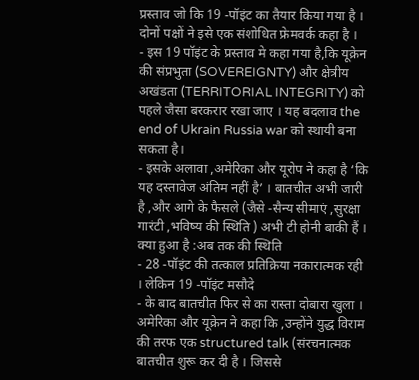प्रस्ताव जो कि 19 -पॉइंट का तैयार किया गया है । दोनों पक्षों ने इसे एक संशोधित फ्रेमवर्क कहा है ।
- इस 19 पॉइंट के प्रस्ताव मे कहा गया है,कि यूक्रेन की संप्रभुता (SOVEREIGNTY) और क्षेत्रीय अखंडता (TERRITORIAL INTEGRITY) को पहले जैसा बरकरार रखा जाए । यह बदलाव the end of Ukrain Russia war को स्थायी बना सकता है।
- इसके अलावा ,अमेरिका और यूरोप ने कहा है ‘कि यह दस्तावेज अंतिम नहीं है’ । बातचीत अभी जारी है ,और आगे के फैसले (जैसे -सैन्य सीमाएं ,सुरक्षा गारंटी ,भविष्य की स्थिति ) अभी टी होनी बाकी हैं ।
क्या हुआ है :अब तक की स्थिति
- 28 -पॉइंट की तत्काल प्रतिक्रिया नकारात्मक रही । लेकिन 19 -पॉइंट मसौदे
- के बाद बातचीत फिर से का रास्ता दोबारा खुला । अमेरिका और यूक्रेन ने कहा कि ,उन्होंने युद्ध विराम की तरफ एक structured talk (संरचनात्मक बातचीत शुरू कर दी है । जिससे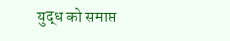युद्ध को समाप्त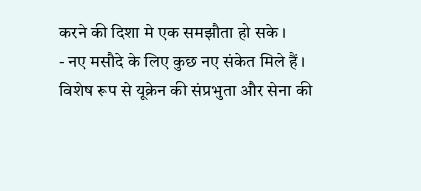करने की दिशा मे एक समझौता हो सके ।
- नए मसौदे के लिए कुछ नए संकेत मिले हैं । विशेष रूप से यूक्रेन की संप्रभुता और सेना की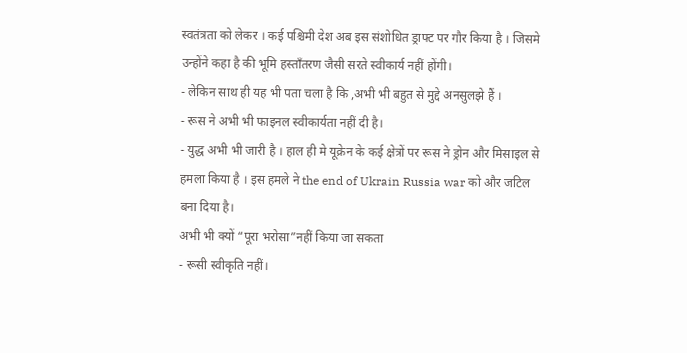स्वतंत्रता को लेकर । कई पश्चिमी देश अब इस संशोधित ड्राफ्ट पर गौर किया है । जिसमे उन्होंने कहा है की भूमि हस्ताँतरण जैसी सरते स्वीकार्य नहीं होंगी।
- लेकिन साथ ही यह भी पता चला है कि ,अभी भी बहुत से मुद्दे अनसुलझे हैं ।
- रूस ने अभी भी फाइनल स्वीकार्यता नहीं दी है।
- युद्ध अभी भी जारी है । हाल ही मे यूक्रेन के कई क्षेत्रों पर रूस ने ड्रोन और मिसाइल से हमला किया है । इस हमले ने the end of Ukrain Russia war को और जटिल बना दिया है।
अभी भी क्यों “पूरा भरोसा”नहीं किया जा सकता
- रूसी स्वीकृति नहीं।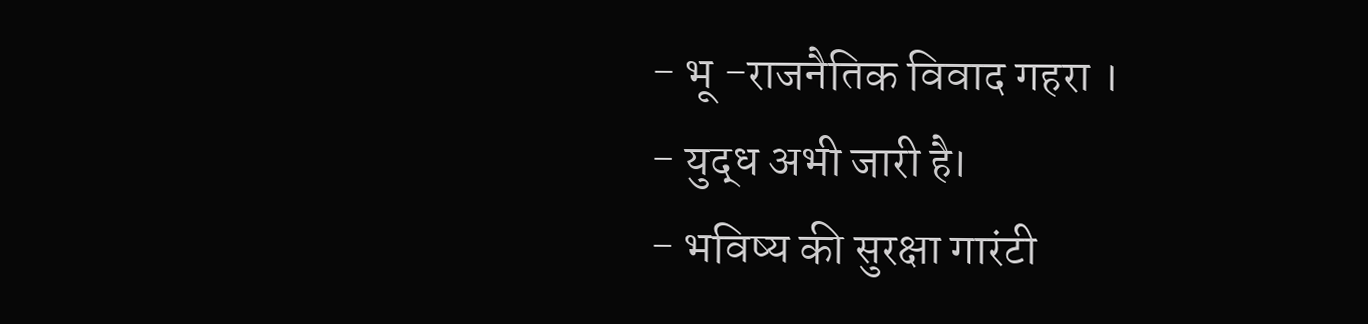- भू -राजनैतिक विवाद गहरा ।
- युद्ध अभी जारी है।
- भविष्य की सुरक्षा गारंटी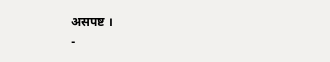असपष्ट ।
-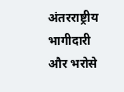अंतरराष्ट्रीय भागीदारी और भरोसे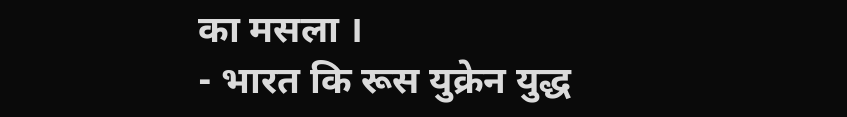का मसला ।
- भारत कि रूस युक्रेन युद्ध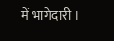में भागेदारी ।